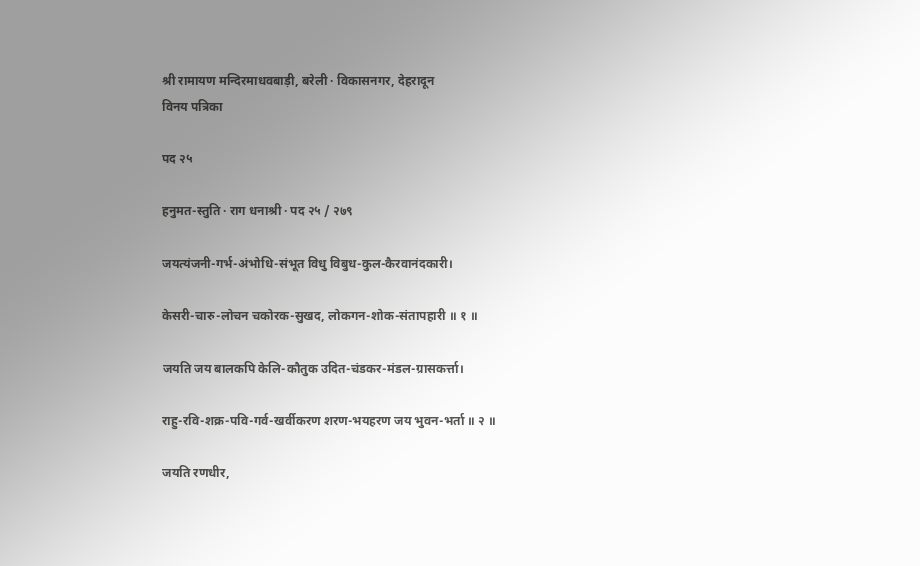श्री रामायण मन्दिरमाधवबाड़ी, बरेली · विकासनगर, देहरादून
विनय पत्रिका

पद २५

हनुमत-स्तुति · राग धनाश्री · पद २५ / २७९

जयत्यंजनी-गर्भ-अंभोधि-संभूत विधु विबुध-कुल-कैरवानंदकारी।

केसरी-चारु-लोचन चकोरक-सुखद, लोकगन-शोक-संतापहारी ॥ १ ॥

जयति जय बालकपि केलि-कौतुक उदित-चंडकर-मंडल-ग्रासकर्त्ता।

राहु-रवि-शक्र-पवि-गर्व-खर्वीकरण शरण-भयहरण जय भुवन-भर्ता ॥ २ ॥

जयति रणधीर,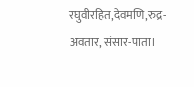रघुवीरहित,देवमणि,रुद्र-अवतार, संसार-पाता।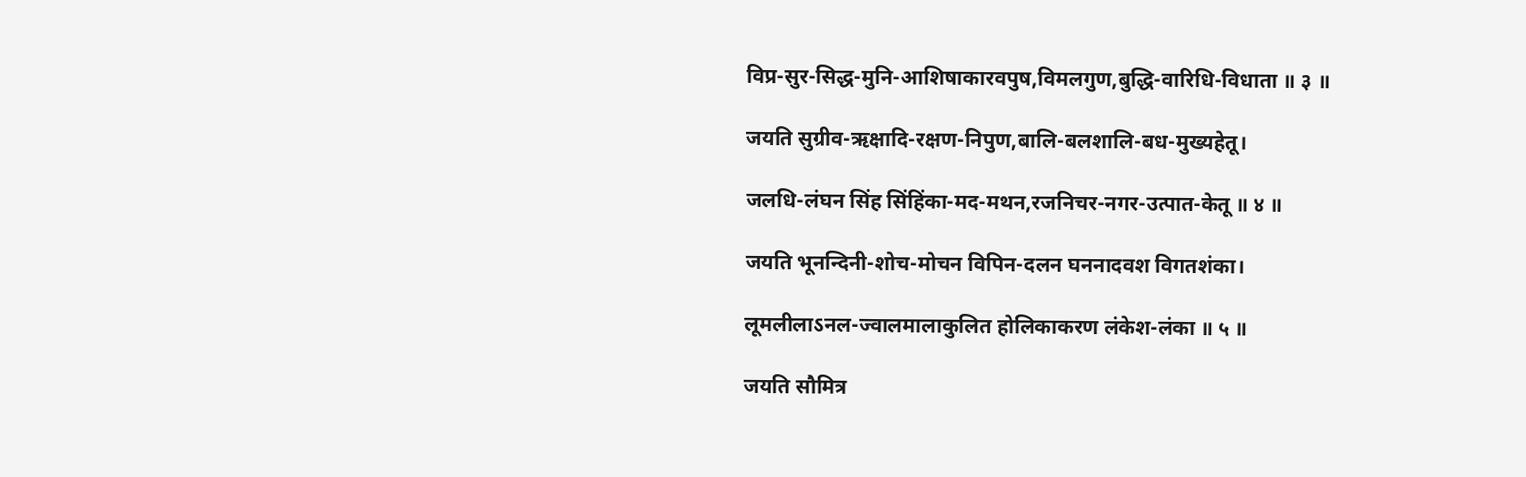विप्र-सुर-सिद्ध-मुनि-आशिषाकारवपुष,विमलगुण,बुद्धि-वारिधि-विधाता ॥ ३ ॥

जयति सुग्रीव-ऋक्षादि-रक्षण-निपुण,बालि-बलशालि-बध-मुख्यहेतू।

जलधि-लंघन सिंह सिंहिंका-मद-मथन,रजनिचर-नगर-उत्पात-केतू ॥ ४ ॥

जयति भूनन्दिनी-शोच-मोचन विपिन-दलन घननादवश विगतशंका।

लूमलीलाऽनल-ज्वालमालाकुलित होलिकाकरण लंकेश-लंका ॥ ५ ॥

जयति सौमित्र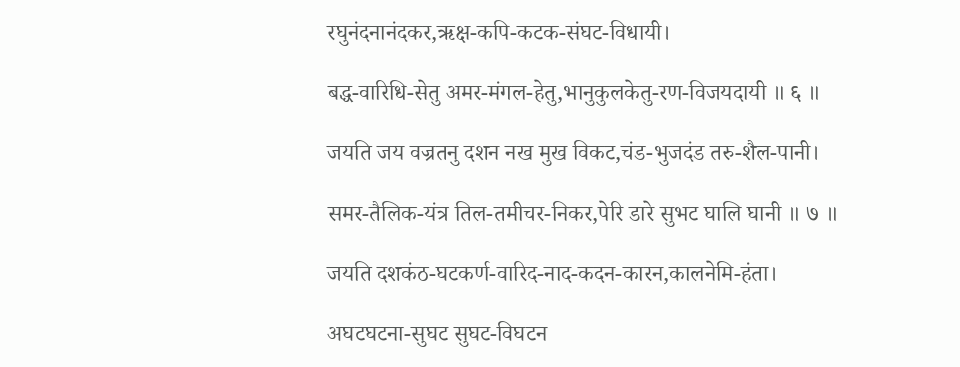रघुनंदनानंदकर,ऋक्ष-कपि-कटक-संघट-विधायी।

बद्ध-वारिधि-सेतु अमर-मंगल-हेतु,भानुकुलकेतु-रण-विजयदायी ॥ ६ ॥

जयति जय वज्रतनु दशन नख मुख विकट,चंड-भुजदंड तरु-शैल-पानी।

समर-तैलिक-यंत्र तिल-तमीचर-निकर,पेरि डारे सुभट घालि घानी ॥ ७ ॥

जयति दशकंठ-घटकर्ण-वारिद-नाद-कदन-कारन,कालनेमि-हंता।

अघटघटना-सुघट सुघट-विघटन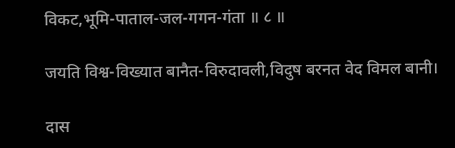विकट,भूमि-पाताल-जल-गगन-गंता ॥ ८ ॥

जयति विश्व-विख्यात बानैत-विरुदावली,विदुष बरनत वेद विमल बानी।

दास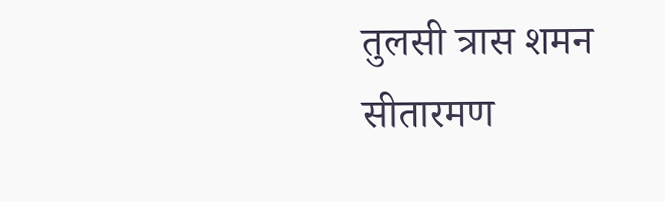तुलसी त्रास शमन सीतारमण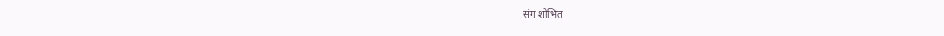संग शोभित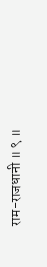राम-राजधानी ॥ ९ ॥